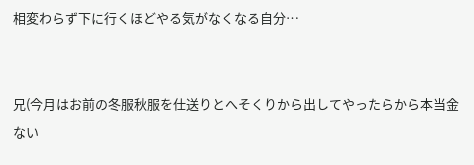相変わらず下に行くほどやる気がなくなる自分…


兄(今月はお前の冬服秋服を仕送りとへそくりから出してやったらから本当金ない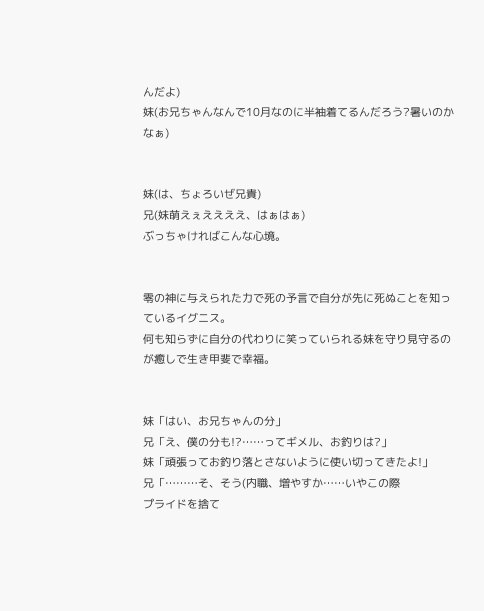んだよ)
妹(お兄ちゃんなんで10月なのに半袖着てるんだろう?暑いのかなぁ)


妹(は、ちょろいぜ兄貴)
兄(妹萌えぇええええ、はぁはぁ)
ぶっちゃければこんな心境。


零の神に与えられた力で死の予言で自分が先に死ぬことを知っているイグニス。
何も知らずに自分の代わりに笑っていられる妹を守り見守るのが癒しで生き甲斐で幸福。


妹「はい、お兄ちゃんの分」
兄「え、僕の分も!?……ってギメル、お釣りは?」
妹「頑張ってお釣り落とさないように使い切ってきたよ!」
兄「………そ、そう(内職、増やすか……いやこの際
プライドを捨て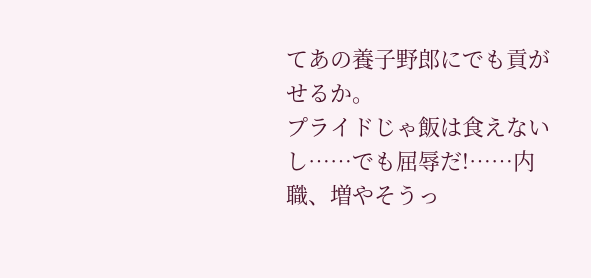てあの養子野郎にでも貢がせるか。
プライドじゃ飯は食えないし……でも屈辱だ!……内職、増やそうっ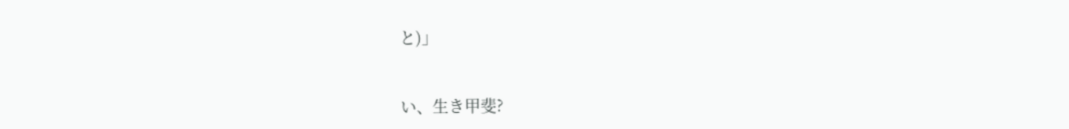と)」


い、生き甲斐?